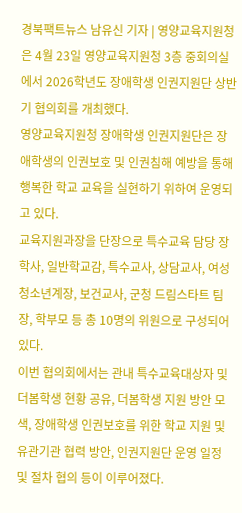경북팩트뉴스 남유신 기자 | 영양교육지원청은 4월 23일 영양교육지원청 3층 중회의실에서 2026학년도 장애학생 인권지원단 상반기 협의회를 개최했다.
영양교육지원청 장애학생 인권지원단은 장애학생의 인권보호 및 인권침해 예방을 통해 행복한 학교 교육을 실현하기 위하여 운영되고 있다.
교육지원과장을 단장으로 특수교육 담당 장학사, 일반학교감, 특수교사, 상담교사, 여성청소년계장, 보건교사, 군청 드림스타트 팀장, 학부모 등 총 10명의 위원으로 구성되어 있다.
이번 협의회에서는 관내 특수교육대상자 및 더봄학생 현황 공유, 더봄학생 지원 방안 모색, 장애학생 인권보호를 위한 학교 지원 및 유관기관 협력 방안, 인권지원단 운영 일정 및 절차 협의 등이 이루어졌다.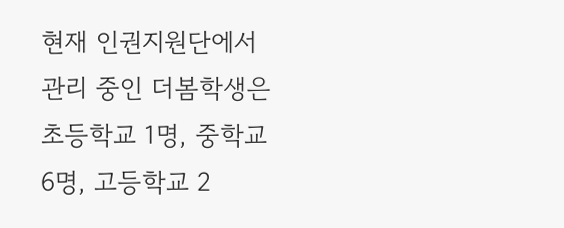현재 인권지원단에서 관리 중인 더봄학생은 초등학교 1명, 중학교 6명, 고등학교 2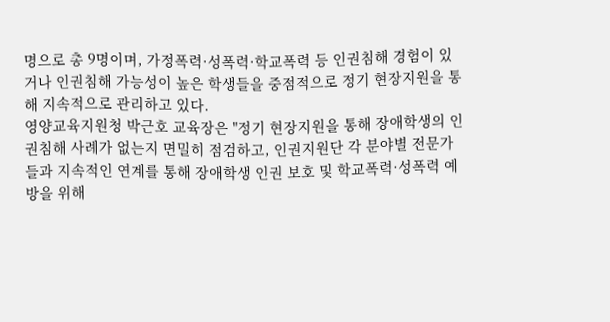명으로 총 9명이며, 가정폭력·성폭력·학교폭력 등 인권침해 경험이 있거나 인권침해 가능성이 높은 학생들을 중점적으로 정기 현장지원을 통해 지속적으로 관리하고 있다.
영양교육지원청 박근호 교육장은 "정기 현장지원을 통해 장애학생의 인권침해 사례가 없는지 면밀히 점검하고, 인권지원단 각 분야별 전문가들과 지속적인 연계를 통해 장애학생 인권 보호 및 학교폭력·성폭력 예방을 위해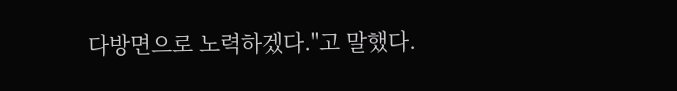다방면으로 노력하겠다."고 말했다.